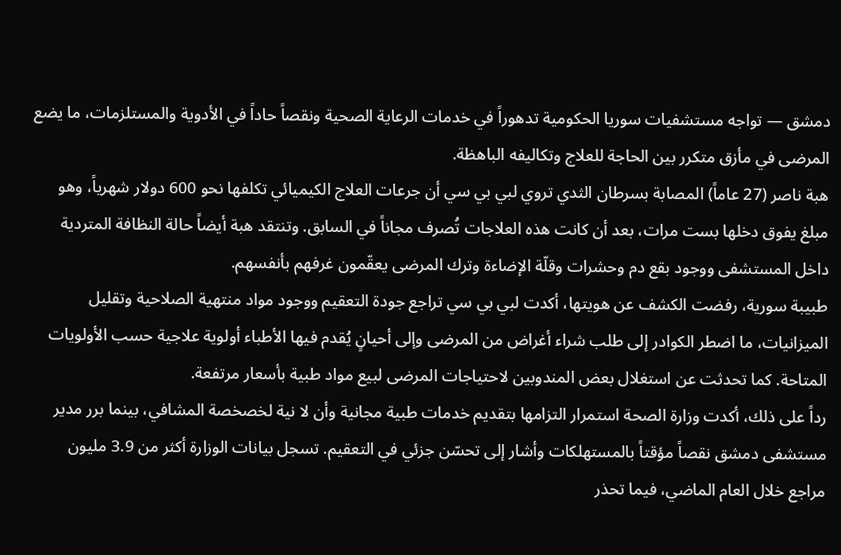دمشق — تواجه مستشفيات سوريا الحكومية تدهوراً في خدمات الرعاية الصحية ونقصاً حاداً في الأدوية والمستلزمات، ما يضع المرضى في مأزق متكرر بين الحاجة للعلاج وتكاليفه الباهظة.
هبة ناصر (27 عاماً) المصابة بسرطان الثدي تروي لبي بي سي أن جرعات العلاج الكيميائي تكلفها نحو 600 دولار شهرياً، وهو مبلغ يفوق دخلها بست مرات، بعد أن كانت هذه العلاجات تُصرف مجاناً في السابق. وتنتقد هبة أيضاً حالة النظافة المتردية داخل المستشفى ووجود بقع دم وحشرات وقلّة الإضاءة وترك المرضى يعقّمون غرفهم بأنفسهم.
طبيبة سورية، رفضت الكشف عن هويتها، أكدت لبي بي سي تراجع جودة التعقيم ووجود مواد منتهية الصلاحية وتقليل الميزانيات، ما اضطر الكوادر إلى طلب شراء أغراض من المرضى وإلى أحيانٍ يُقدم فيها الأطباء أولوية علاجية حسب الأولويات المتاحة. كما تحدثت عن استغلال بعض المندوبين لاحتياجات المرضى لبيع مواد طبية بأسعار مرتفعة.
رداً على ذلك، أكدت وزارة الصحة استمرار التزامها بتقديم خدمات طبية مجانية وأن لا نية لخصخصة المشافي، بينما برر مدير مستشفى دمشق نقصاً مؤقتاً بالمستهلكات وأشار إلى تحسّن جزئي في التعقيم. تسجل بيانات الوزارة أكثر من 3.9 مليون مراجع خلال العام الماضي، فيما تحذر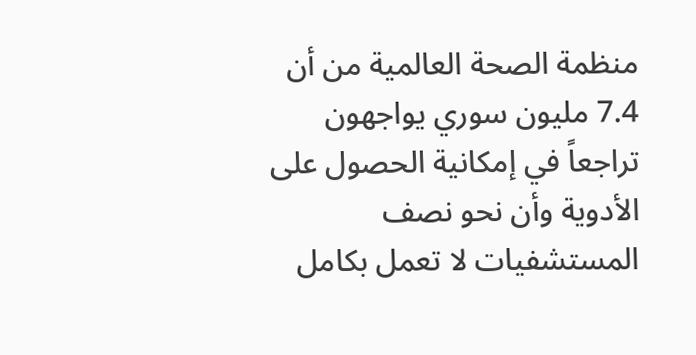منظمة الصحة العالمية من أن 7.4 مليون سوري يواجهون تراجعاً في إمكانية الحصول على الأدوية وأن نحو نصف المستشفيات لا تعمل بكامل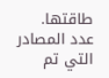طاقتها.
عدد المصادر التي تم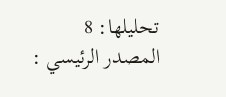تحليلها: 8
المصدر الرئيسي :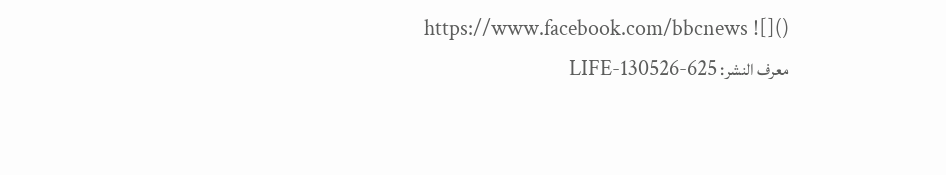https://www.facebook.com/bbcnews ![]()
معرف النشر: LIFE-130526-625